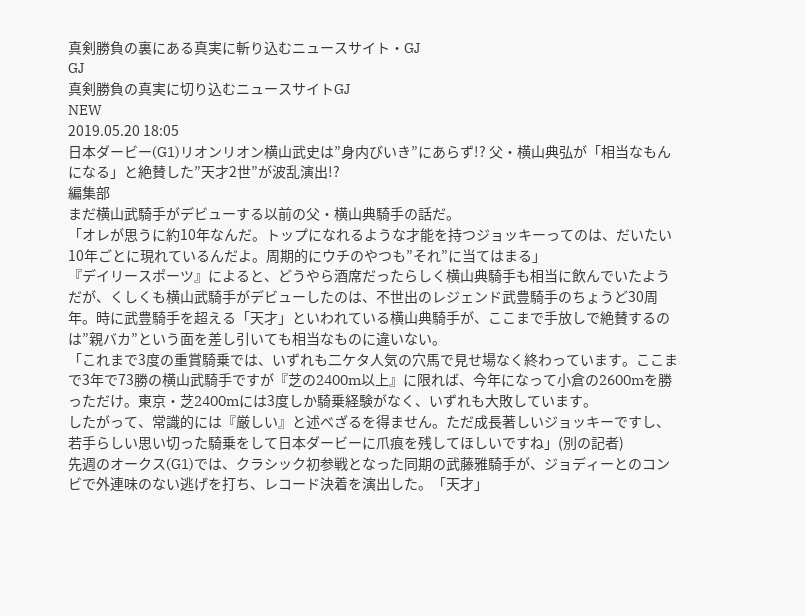真剣勝負の裏にある真実に斬り込むニュースサイト・GJ
GJ
真剣勝負の真実に切り込むニュースサイトGJ
NEW
2019.05.20 18:05
日本ダービー(G1)リオンリオン横山武史は”身内びいき”にあらず!? 父・横山典弘が「相当なもんになる」と絶賛した”天才2世”が波乱演出!?
編集部
まだ横山武騎手がデビューする以前の父・横山典騎手の話だ。
「オレが思うに約10年なんだ。トップになれるような才能を持つジョッキーってのは、だいたい10年ごとに現れているんだよ。周期的にウチのやつも”それ”に当てはまる」
『デイリースポーツ』によると、どうやら酒席だったらしく横山典騎手も相当に飲んでいたようだが、くしくも横山武騎手がデビューしたのは、不世出のレジェンド武豊騎手のちょうど30周年。時に武豊騎手を超える「天才」といわれている横山典騎手が、ここまで手放しで絶賛するのは”親バカ”という面を差し引いても相当なものに違いない。
「これまで3度の重賞騎乗では、いずれも二ケタ人気の穴馬で見せ場なく終わっています。ここまで3年で73勝の横山武騎手ですが『芝の2400m以上』に限れば、今年になって小倉の2600mを勝っただけ。東京・芝2400mには3度しか騎乗経験がなく、いずれも大敗しています。
したがって、常識的には『厳しい』と述べざるを得ません。ただ成長著しいジョッキーですし、若手らしい思い切った騎乗をして日本ダービーに爪痕を残してほしいですね」(別の記者)
先週のオークス(G1)では、クラシック初参戦となった同期の武藤雅騎手が、ジョディーとのコンビで外連味のない逃げを打ち、レコード決着を演出した。「天才」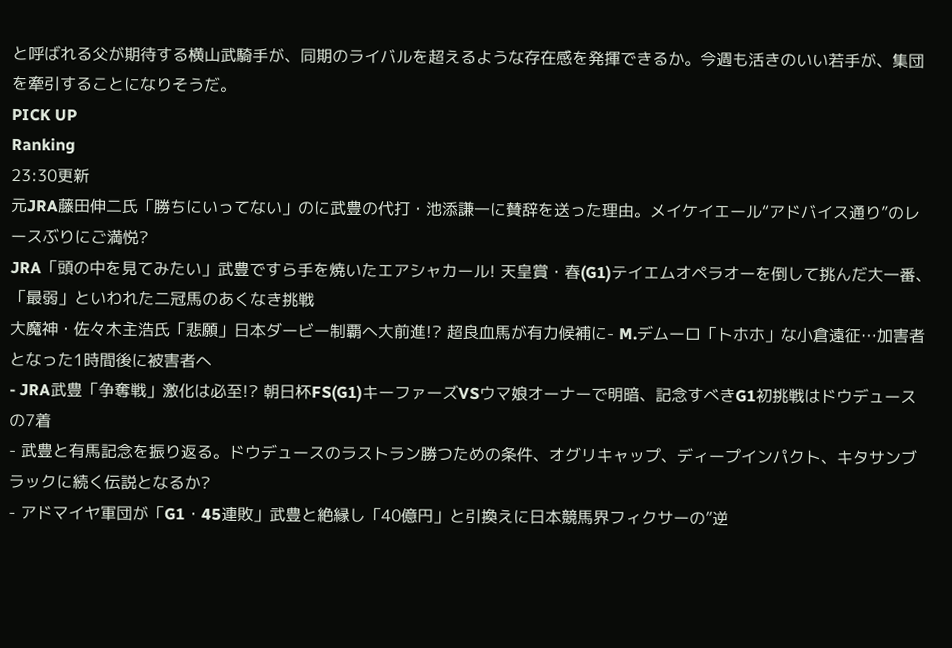と呼ばれる父が期待する横山武騎手が、同期のライバルを超えるような存在感を発揮できるか。今週も活きのいい若手が、集団を牽引することになりそうだ。
PICK UP
Ranking
23:30更新
元JRA藤田伸二氏「勝ちにいってない」のに武豊の代打・池添謙一に賛辞を送った理由。メイケイエール“アドバイス通り”のレースぶりにご満悦?
JRA「頭の中を見てみたい」武豊ですら手を焼いたエアシャカール! 天皇賞・春(G1)テイエムオペラオーを倒して挑んだ大一番、「最弱」といわれた二冠馬のあくなき挑戦
大魔神・佐々木主浩氏「悲願」日本ダービー制覇へ大前進!? 超良血馬が有力候補に- M.デムーロ「トホホ」な小倉遠征…加害者となった1時間後に被害者へ
- JRA武豊「争奪戦」激化は必至!? 朝日杯FS(G1)キーファーズVSウマ娘オーナーで明暗、記念すべきG1初挑戦はドウデュースの7着
- 武豊と有馬記念を振り返る。ドウデュースのラストラン勝つための条件、オグリキャップ、ディープインパクト、キタサンブラックに続く伝説となるか?
- アドマイヤ軍団が「G1・45連敗」武豊と絶縁し「40億円」と引換えに日本競馬界フィクサーの”逆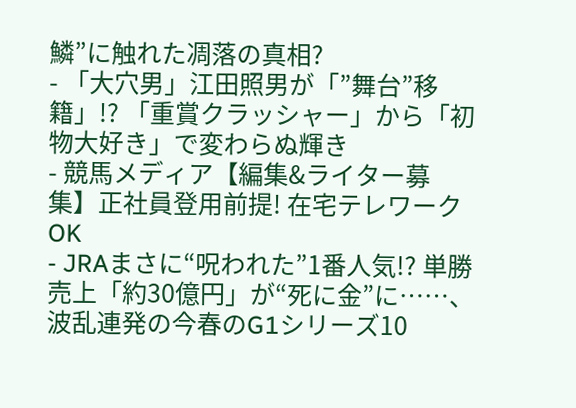鱗”に触れた凋落の真相?
- 「大穴男」江田照男が「”舞台”移籍」!? 「重賞クラッシャー」から「初物大好き」で変わらぬ輝き
- 競馬メディア【編集&ライター募集】正社員登用前提! 在宅テレワークOK
- JRAまさに“呪われた”1番人気!? 単勝売上「約30億円」が“死に金”に……、 波乱連発の今春のG1シリーズ10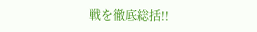戦を徹底総括!!